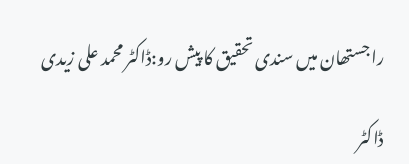راجستھان میں سندی تحقیق کا پیش رو:ڈاکٹر محمد علی زیدی

ڈاکٹر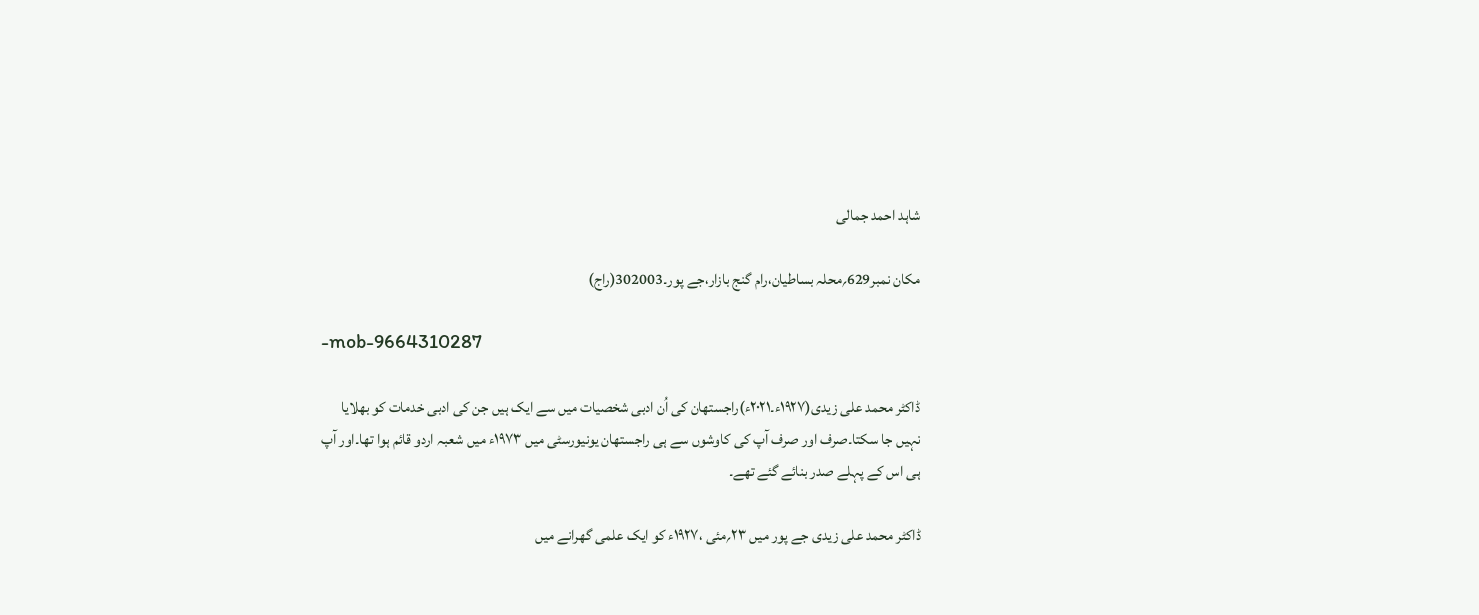شاہد احمد جمالی

مکان نمبر629؍محلہ بساطیان،رام گنج بازار،جے پور۔302003(راج)

-mob-9664310287

ڈاکٹر محمد علی زیدی(۱۹۲۷ء۔۲۰۲۱ء)راجستھان کی اُن ادبی شخصیات میں سے ایک ہیں جن کی ادبی خدمات کو بھلایا نہیں جا سکتا۔صرف اور صرف آپ کی کاوشوں سے ہی راجستھان یونیورسٹی میں ۱۹۷۳ء میں شعبہ اردو قائم ہوا تھا۔اور آپ ہی اس کے پہلے صدر بنائے گئے تھے۔

ڈاکٹر محمد علی زیدی جے پور میں ۲۳؍مئی ،۱۹۲۷ء کو ایک علمی گھرانے میں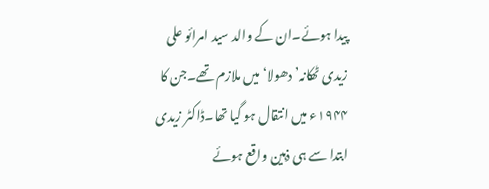پیدا ہوئے۔ان کے والد سید امرائو علی زیدی ٹھکانہ’ دھولا‘ میں ملازم تھے۔جن کا ۱۹۴۴ء میں انتقال ہو گیا تھا۔ڈاکٹر زیدی ابتدا سے ہی ذہین واقع ہوئے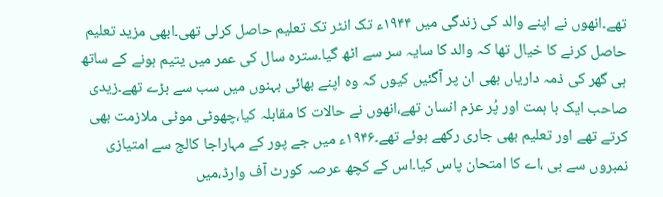تھے۔انھوں نے اپنے والد کی زندگی میں ۱۹۴۴ء تک انٹر تک تعلیم حاصل کرلی تھی۔ابھی مزید تعلیم حاصل کرنے کا خیال تھا کہ والد کا سایہ سر سے اٹھ گیا۔سترہ سال کی عمر میں یتیم ہونے کے ساتھ ہی گھر کی ذمہ داریاں بھی ان پر آگئیں کیوں کہ وہ اپنے بھائی بہنوں میں سب سے بڑے تھے۔زیدی صاحب ایک با ہمت اور پُر عزم انسان تھے،انھوں نے حالات کا مقابلہ کیا،چھوٹی موٹی ملازمت بھی کرتے تھے اور تعلیم بھی جاری رکھے ہوئے تھے۔۱۹۴۶ء میں جے پور کے مہاراجا کالج سے امتیازی نمبروں سے بی ،اے کا امتحان پاس کیا۔اس کے کچھ عرصہ کورٹ آف وارڈ،میں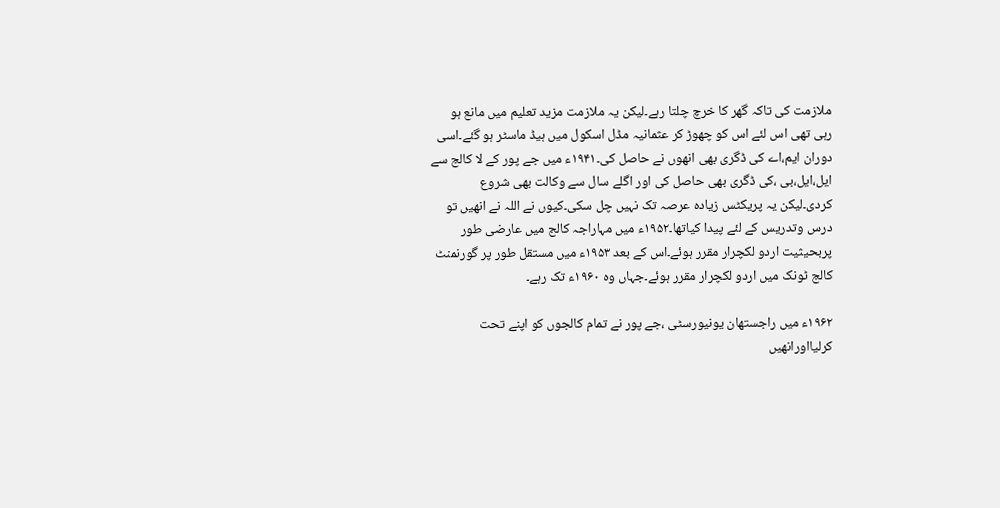ملازمت کی تاکہ گھر کا خرچ چلتا رہے۔لیکن یہ ملازمت مزید تعلیم میں مانع ہو رہی تھی اس لئے اس کو چھوڑ کر عثمانیہ مڈل اسکول میں ہیڈ ماسٹر ہو گئے۔اسی دوران ایم،اے کی ڈگری بھی انھوں نے حاصل کی۔۱۹۴۱ء میں جے پور کے لا کالج سے ایل،ایل،بی ،کی ڈگری بھی حاصل کی اور اگلے سال سے وکالت بھی شروع کردی۔لیکن یہ پریکٹس زیادہ عرصہ تک نہیں چل سکی۔کیوں نے اللہ نے انھیں تو درس وتدریس کے لئے پیدا کیاتھا۔۱۹۵۲ء میں مہاراجہ کالج میں عارضی طور پربحیثیت اردو لکچرار مقرر ہوئے۔اس کے بعد ۱۹۵۳ء میں مستقل طور پر گورنمنٹ کالج ٹونک میں اردو لکچرار مقرر ہوئے۔جہاں وہ ۱۹۶۰ء تک رہے۔

۱۹۶۲ء میں راجستھان یونیورسٹی ،جے پور نے تمام کالجوں کو اپنے تحت کرلیااورانھیں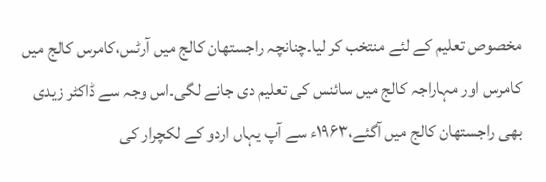مخصوص تعلیم کے لئے منتخب کر لیا۔چنانچہ راجستھان کالج میں آرٹس،کامرس کالج میں کامرس اور مہاراجہ کالج میں سائنس کی تعلیم دی جانے لگی۔اس وجہ سے ڈاکٹر زیدی بھی راجستھان کالج میں آگئے،۱۹۶۳ء سے آپ یہاں اردو کے لکچرار کی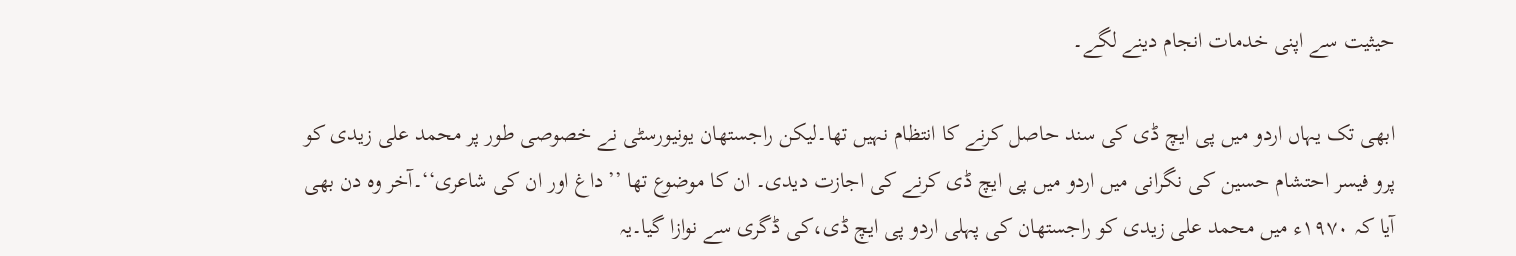حیثیت سے اپنی خدمات انجام دینے لگے۔

ابھی تک یہاں اردو میں پی ایچ ڈی کی سند حاصل کرنے کا انتظام نہیں تھا۔لیکن راجستھان یونیورسٹی نے خصوصی طور پر محمد علی زیدی کو پرو فیسر احتشام حسین کی نگرانی میں اردو میں پی ایچ ڈی کرنے کی اجازت دیدی۔ ان کا موضوع تھا ’’داغ اور ان کی شاعری‘‘۔آخر وہ دن بھی آیا کہ ۱۹۷۰ء میں محمد علی زیدی کو راجستھان کی پہلی اردو پی ایچ ڈی،کی ڈگری سے نوازا گیا۔یہ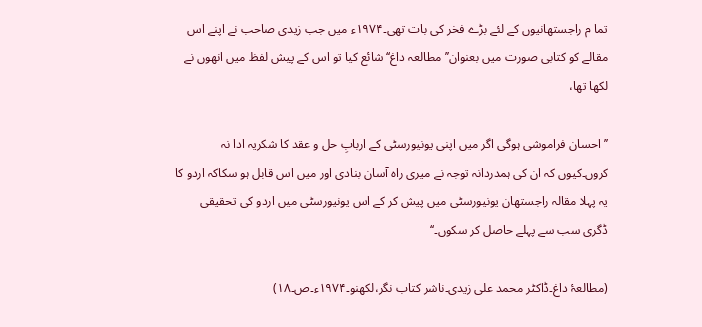تما م راجستھانیوں کے لئے بڑے فخر کی بات تھی۔۱۹۷۴ء میں جب زیدی صاحب نے اپنے اس مقالے کو کتابی صورت میں بعنوان’’مطالعہ داغ‘‘شائع کیا تو اس کے پیش لفظ میں انھوں نے لکھا تھا،

’’احسان فراموشی ہوگی اگر میں اپنی یونیورسٹی کے اربابِ حل و عقد کا شکریہ ادا نہ کروں۔کیوں کہ ان کی ہمدردانہ توجہ نے میری راہ آسان بنادی اور میں اس قابل ہو سکاکہ اردو کا یہ پہلا مقالہ راجستھان یونیورسٹی میں پیش کر کے اس یونیورسٹی میں اردو کی تحقیقی ڈگری سب سے پہلے حاصل کر سکوں۔‘‘

(مطالعۂ داغ۔ڈاکٹر محمد علی زیدی۔ناشر کتاب نگر،لکھنو۔۱۹۷۴ء۔ص۔۱۸)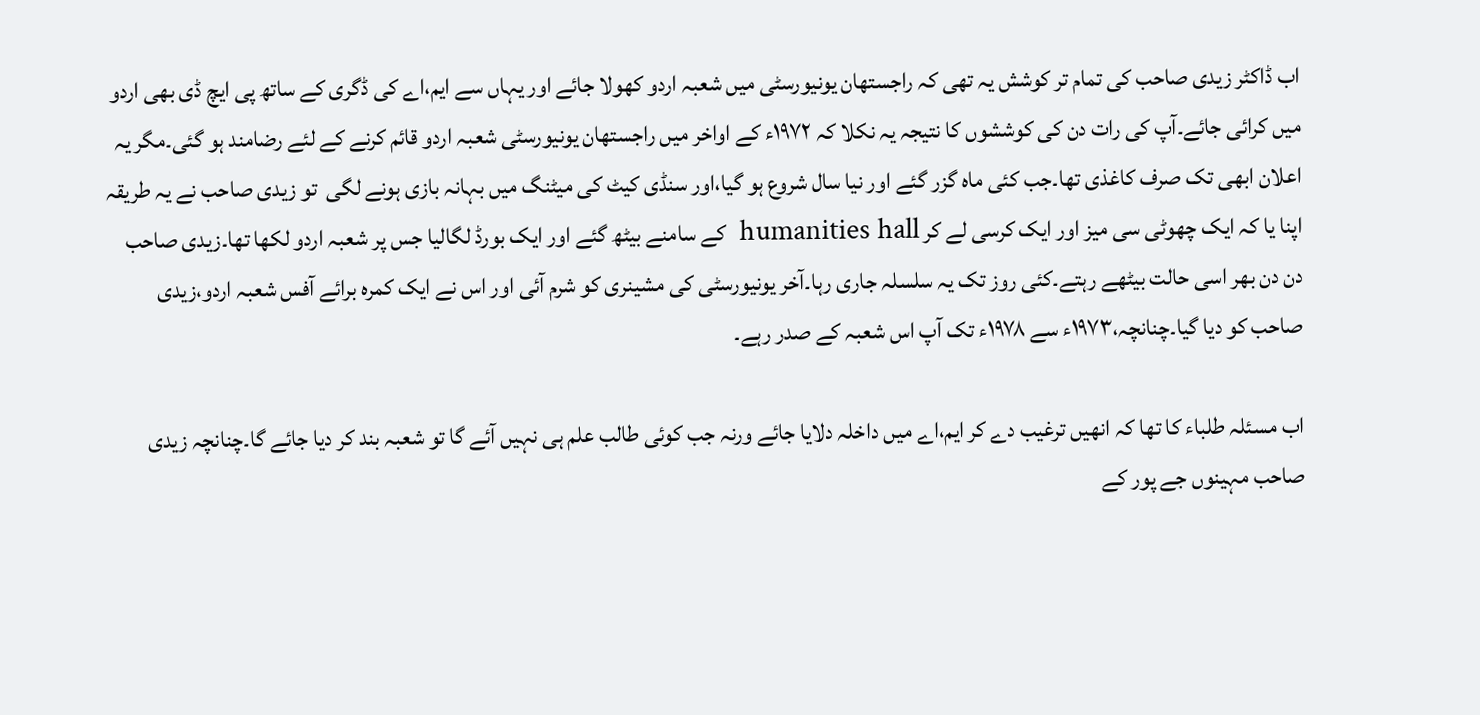اب ڈاکٹر زیدی صاحب کی تمام تر کوشش یہ تھی کہ راجستھان یونیورسٹی میں شعبہ اردو کھولا جائے اور یہاں سے ایم،اے کی ڈگری کے ساتھ پی ایچ ڈی بھی اردو میں کرائی جائے۔آپ کی رات دن کی کوششوں کا نتیجہ یہ نکلا کہ ۱۹۷۲ء کے اواخر میں راجستھان یونیورسٹی شعبہ اردو قائم کرنے کے لئے رضامند ہو گئی۔مگر یہ اعلان ابھی تک صرف کاغذی تھا۔جب کئی ماہ گزر گئے اور نیا سال شروع ہو گیا،اور سنڈی کیٹ کی میٹنگ میں بہانہ بازی ہونے لگی  تو زیدی صاحب نے یہ طریقہ اپنا یا کہ ایک چھوٹی سی میز اور ایک کرسی لے کر humanities hall  کے سامنے بیٹھ گئے اور ایک بورڈ لگالیا جس پر شعبہ اردو لکھا تھا۔زیدی صاحب دن دن بھر اسی حالت بیٹھے رہتے۔کئی روز تک یہ سلسلہ جاری رہا۔آخر یونیورسٹی کی مشینری کو شرم آئی اور اس نے ایک کمرہ برائے آفس شعبہ اردو،زیدی صاحب کو دیا گیا۔چنانچہ،۱۹۷۳ء سے ۱۹۷۸ء تک آپ اس شعبہ کے صدر رہے۔

اب مسئلہ طلباء کا تھا کہ انھیں ترغیب دے کر ایم،اے میں داخلہ دلایا جائے ورنہ جب کوئی طالب علم ہی نہیں آئے گا تو شعبہ بند کر دیا جائے گا۔چنانچہ زیدی صاحب مہینوں جے پور کے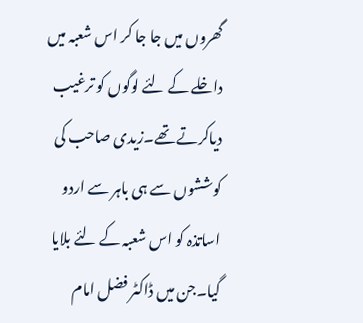گھروں میں جا جا کر اس شعبہ میں داخلے کے لئے لوگوں کو ترغیب دیاکرتے تھے۔زیدی صاحب کی کوششوں سے ہی باہر سے اردو اساتذہ کو اس شعبہ کے لئے بلایا گیا۔جن میں ڈاکٹر فضل امام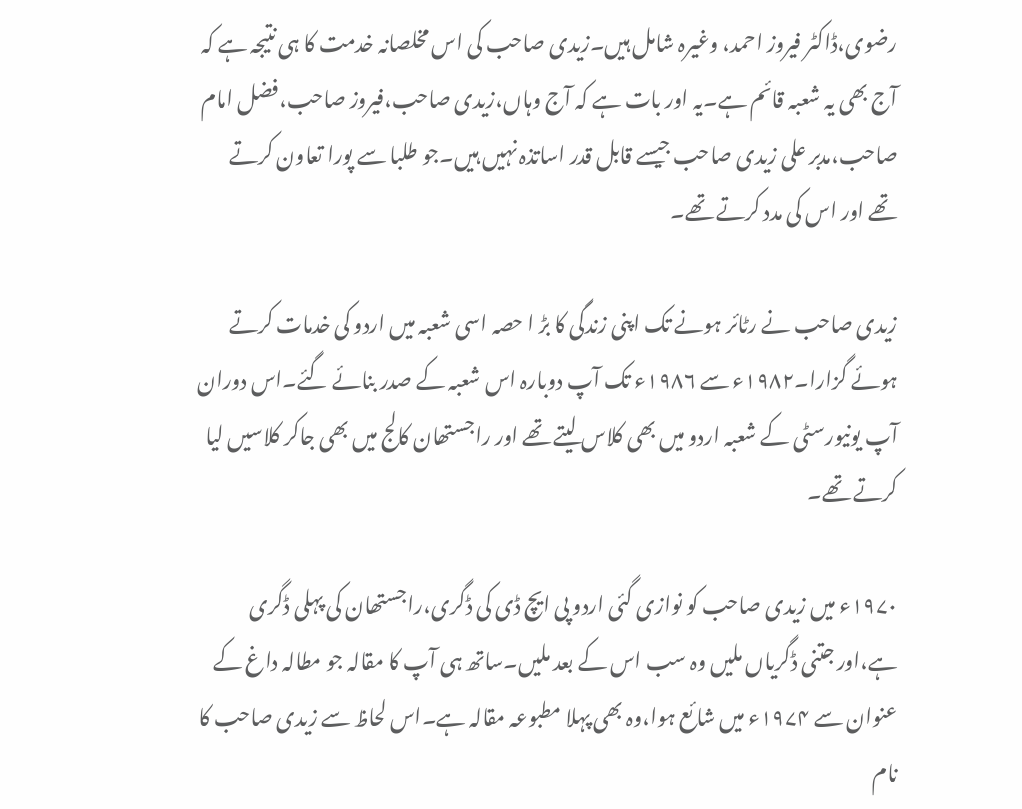رضوی،ڈاکٹر فیروز احمد، وغیرہ شامل ہیں۔زیدی صاحب کی اس مخلصانہ خدمت کا ہی نتیجہ ہے کہ آج بھی یہ شعبہ قائم ہے۔یہ اور بات ہے کہ آج وہاں،زیدی صاحب،فیروز صاحب،فضل امام صاحب،مدبر علی زیدی صاحب جیسے قابل قدر اساتذہ نہیں ہیں۔جو طلبا سے پورا تعاون کرتے تھے اور اس کی مدد کرتے تھے۔

زیدی صاحب نے رٹائر ہونے تک اپنی زندگی کا بڑ ا حصہ اسی شعبہ میں اردو کی خدمات کرتے ہوئے گزارا۔۱۹۸۲ء سے ۱۹۸۶ء تک آپ دوبارہ اس شعبہ کے صدر بنائے گئے۔اس دوران آپ یونیورسٹی کے شعبہ اردو میں بھی کلاس لیتے تھے اور راجستھان کالج میں بھی جاکر کلاسیں لیا کرتے تھے۔

۱۹۷۰ء میں زیدی صاحب کو نوازی گئی اردو پی ایچ ڈی کی ڈگری،راجستھان کی پہلی ڈگری ہے،اور جتنی ڈگریاں ملیں وہ سب اس کے بعد ملیں۔ساتھ ہی آپ کا مقالہ جو مطالہ داغ کے عنوان سے ۱۹۷۴ء میں شائع ہوا،وہ بھی پہلا مطبوعہ مقالہ ہے۔اس لحاظ سے زیدی صاحب کا نام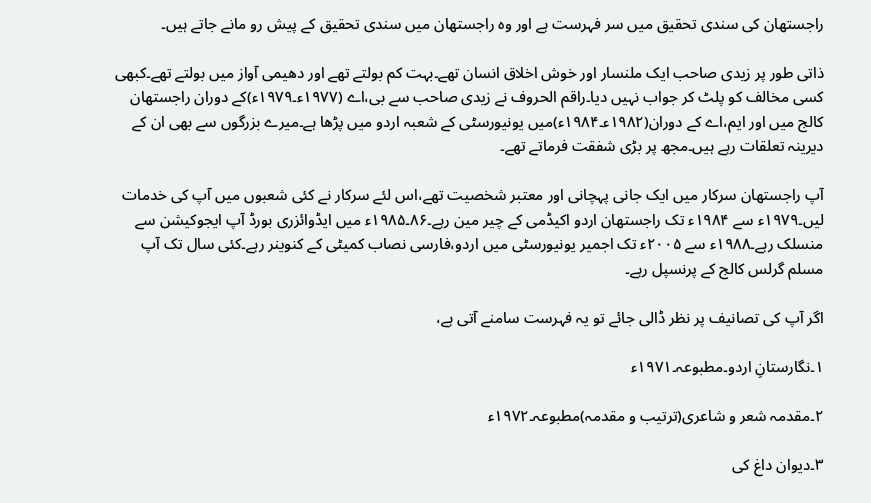راجستھان کی سندی تحقیق میں سر فہرست ہے اور وہ راجستھان میں سندی تحقیق کے پیش رو مانے جاتے ہیں۔

ذاتی طور پر زیدی صاحب ایک ملنسار اور خوش اخلاق انسان تھے۔بہت کم بولتے تھے اور دھیمی آواز میں بولتے تھے۔کبھی کسی مخالف کو پلٹ کر جواب نہیں دیا۔راقم الحروف نے زیدی صاحب سے بی،اے (۱۹۷۷ء۔۱۹۷۹ء)کے دوران راجستھان کالج میں اور ایم،اے کے دوران(۱۹۸۲ء۔۱۹۸۴ء)میں یونیورسٹی کے شعبہ اردو میں پڑھا ہے۔میرے بزرگوں سے بھی ان کے دیرینہ تعلقات رہے ہیں۔مجھ پر بڑی شفقت فرماتے تھے۔

آپ راجستھان سرکار میں ایک جانی پہچانی اور معتبر شخصیت تھے،اس لئے سرکار نے کئی شعبوں میں آپ کی خدمات لیں۔۱۹۷۹ء سے ۱۹۸۴ء تک راجستھان اردو اکیڈمی کے چیر مین رہے۔۸۶۔۱۹۸۵ء میں ایڈوائزری بورڈ آپ ایجوکیشن سے منسلک رہے۔۱۹۸۸ء سے ۲۰۰۵ء تک اجمیر یونیورسٹی میں اردو،فارسی نصاب کمیٹی کے کنوینر رہے۔کئی سال تک آپ مسلم گرلس کالج کے پرنسپل رہے۔

اگر آپ کی تصانیف پر نظر ڈالی جائے تو یہ فہرست سامنے آتی ہے،

۱۔نگارستانِ اردو۔مطبوعہ۔۱۹۷۱ء

۲۔مقدمہ شعر و شاعری(ترتیب و مقدمہ)مطبوعہ۔۱۹۷۲ء

۳۔دیوان داغ کی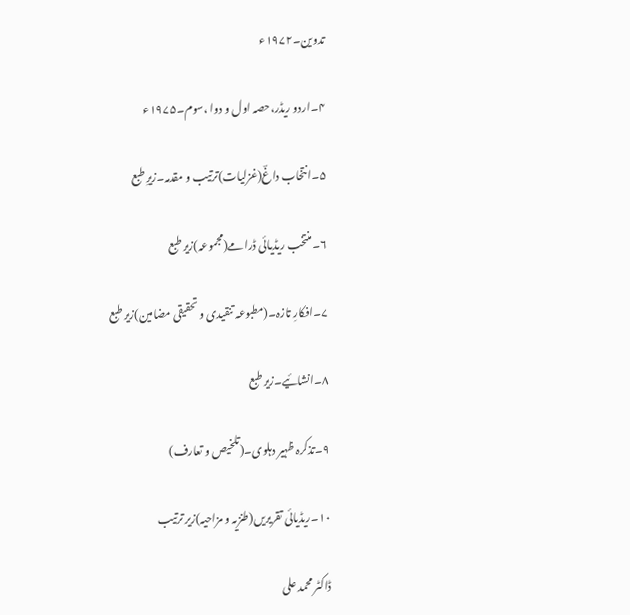تدوین۔۱۹۷۲ء

۴۔اردو ریڈر،حصہ اول و دوا ،سوم۔۱۹۷۵ء

۵۔انتخاب داغؔ(غزلیات)ترتیب و مقدمہ۔زیرِ طبع

۶۔منتخب ریڈیائی ڈرامے(مجموعہ)زیر طبع

۷۔افکارِ تازہ۔(مطبوعہ تنقیدی و تحقیقی مضامین)زیر طبع

۸۔انشائیے۔زیر طبع

۹۔تذکرہ ظہیر دہلوی۔(تلخیص و تعارف)

۱۰۔ریڈیائی تقریریں(طنزیہ و مزاحیہ)زیر ترتیب

ڈاکٹر محمد علی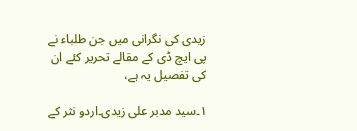زیدی کی نگرانی میں جن طلباء نے پی ایچ ڈی کے مقالے تحریر کئے ان کی تفصیل یہ ہے،

۱۔سید مدبر علی زیدی۔اردو نثر کے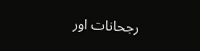رجحانات اور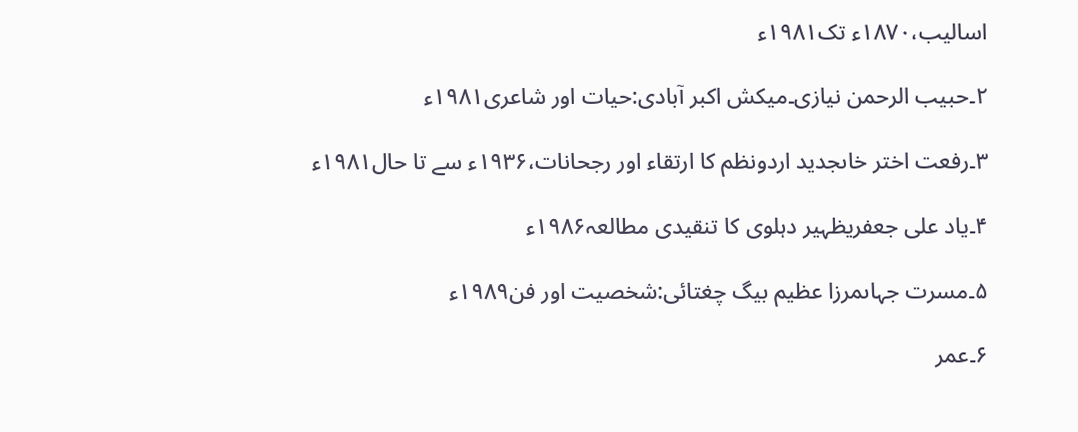اسالیب،۱۸۷۰ء تک۱۹۸۱ء

۲۔حبیب الرحمن نیازی۔میکش اکبر آبادی:حیات اور شاعری۱۹۸۱ء

۳۔رفعت اختر خاںجدید اردونظم کا ارتقاء اور رجحانات،۱۹۳۶ء سے تا حال۱۹۸۱ء

۴۔یاد علی جعفریظہیر دہلوی کا تنقیدی مطالعہ۱۹۸۶ء

۵۔مسرت جہاںمرزا عظیم بیگ چغتائی:شخصیت اور فن۱۹۸۹ء

۶۔عمر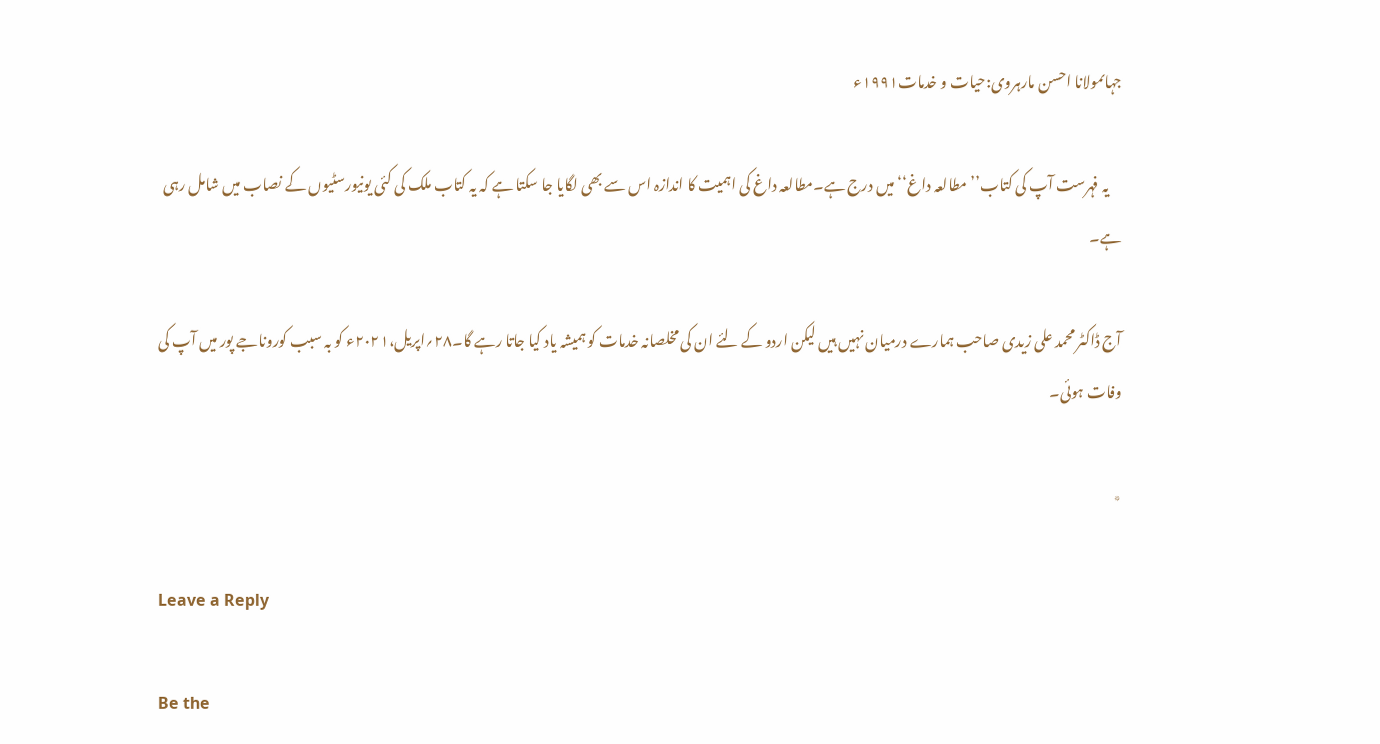جہاںمولانا احسن مارہروی:حیات و خدمات۱۹۹۱ء

    یہ فہرست آپ کی کتاب’’مطالعہ داغ‘‘ میں درج ہے۔مطالعہ داغ کی اہمیت کا اندازہ اس سے بھی لگایا جا سکتا ہے کہ یہ کتاب ملک کی کئی یونیورسٹیوں کے نصاب میں شامل رہی ہے۔

آج ڈاکٹر محمد علی زیدی صاحب ہمارے درمیان نہیں ہیں لیکن اردو کے لئے ان کی مخلصانہ خدمات کو ہمیشہ یاد کیا جاتا رہے گا۔۲۸؍اپریل،۲۰۲۱ء کو بہ سبب کوروناجے پور میں آپ کی وفات ہوئی۔

٭

Leave a Reply

Be the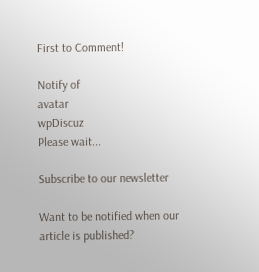First to Comment!

Notify of
avatar
wpDiscuz
Please wait...

Subscribe to our newsletter

Want to be notified when our article is published?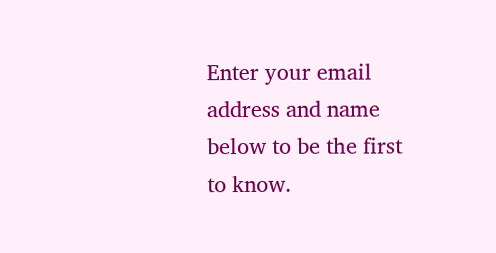Enter your email address and name below to be the first to know.